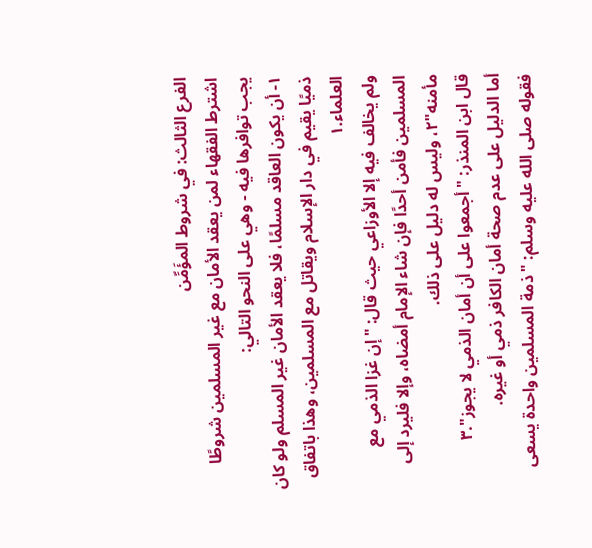الفرع الثالث: في شروط المؤَمِّن
اشترط الفقهاء لمن يعقد الأمان مع غير المسلمين شروطًا يجب توافرها فيه - وهي على النحو التالي:
١- أن يكون العاقد مسلمًا، فلا يعقد الأمان غير المسلم ولو كان ذميًا يقيم في دار الإسلام ويقاتل مع المسلمين، وهذا باتفاق العلماء.١
ولم يخالف فيه إلا الأوزاعي حيث قال: "إن غزا الذمي مع المسلمين فأمن أحدًا فإن شاء الإمام أمضاه، وإلا فليرد إلى مأمنه"٢، وليس له دليل على ذلك.
قال ابن المنذر: "أجمعوا على أن أمان الذمي لا يجوز".٣
أما الدليل على عدم صحة أمان الكافر ذمي أو غيره.
فقوله صلى الله عليه وسلم: "ذمة المسلمين واحدة يسعى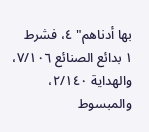بها أدناهم" ٤، فشرط
١ بدائع الصنائع ٧/١٠٦، والهداية ٢/١٤٠، والمبسوط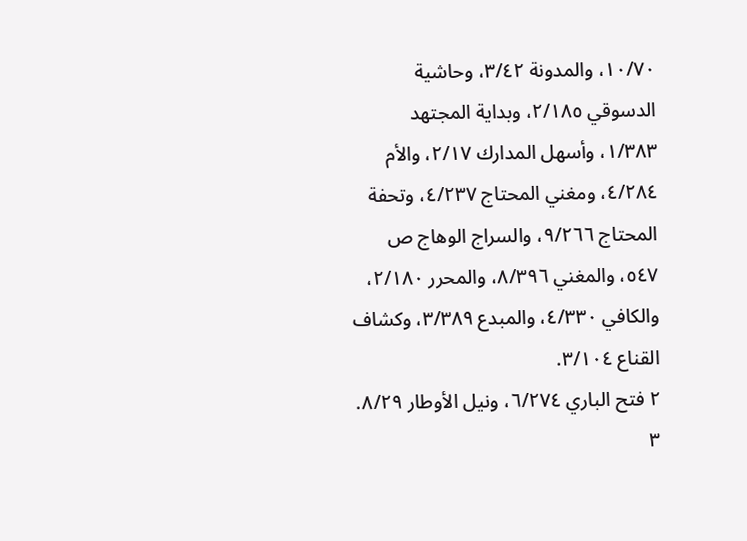١٠/٧٠، والمدونة ٣/٤٢، وحاشية الدسوقي ٢/١٨٥، وبداية المجتهد ١/٣٨٣، وأسهل المدارك ٢/١٧، والأم ٤/٢٨٤، ومغني المحتاج ٤/٢٣٧، وتحفة المحتاج ٩/٢٦٦، والسراج الوهاج ص ٥٤٧، والمغني ٨/٣٩٦، والمحرر ٢/١٨٠، والكافي ٤/٣٣٠، والمبدع ٣/٣٨٩، وكشاف القناع ٣/١٠٤.
٢ فتح الباري ٦/٢٧٤، ونيل الأوطار ٨/٢٩.
٣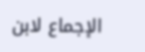الإجماع لابن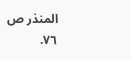المنذر ص ٧٦.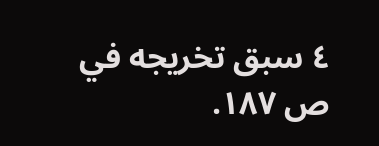٤ سبق تخريجه في ص ١٨٧.